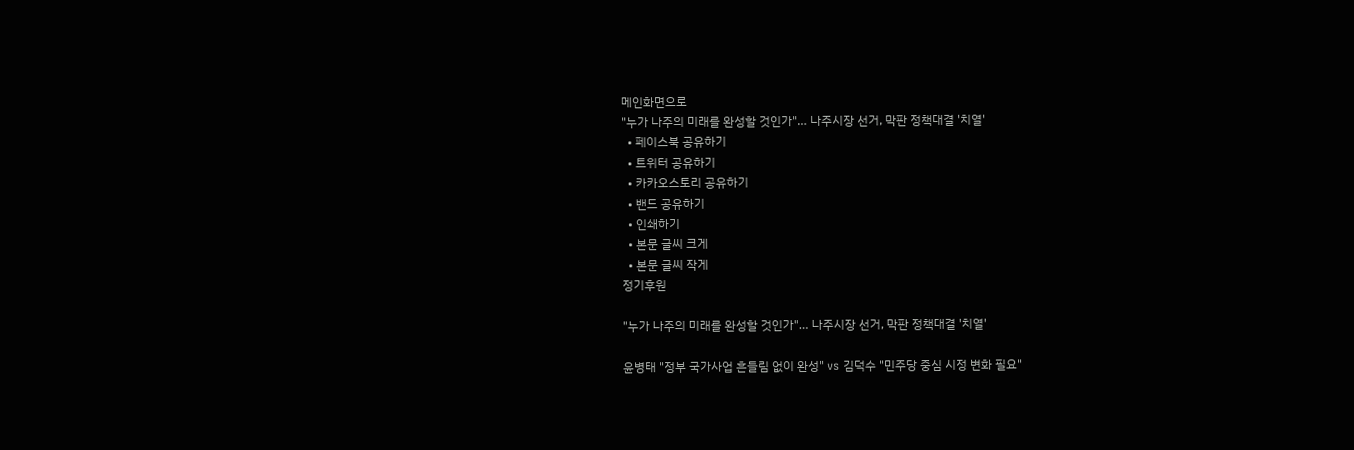메인화면으로
"누가 나주의 미래를 완성할 것인가"… 나주시장 선거, 막판 정책대결 '치열'
  • 페이스북 공유하기
  • 트위터 공유하기
  • 카카오스토리 공유하기
  • 밴드 공유하기
  • 인쇄하기
  • 본문 글씨 크게
  • 본문 글씨 작게
정기후원

"누가 나주의 미래를 완성할 것인가"… 나주시장 선거, 막판 정책대결 '치열'

윤병태 "정부 국가사업 흔들림 없이 완성" vs 김덕수 "민주당 중심 시정 변화 필요"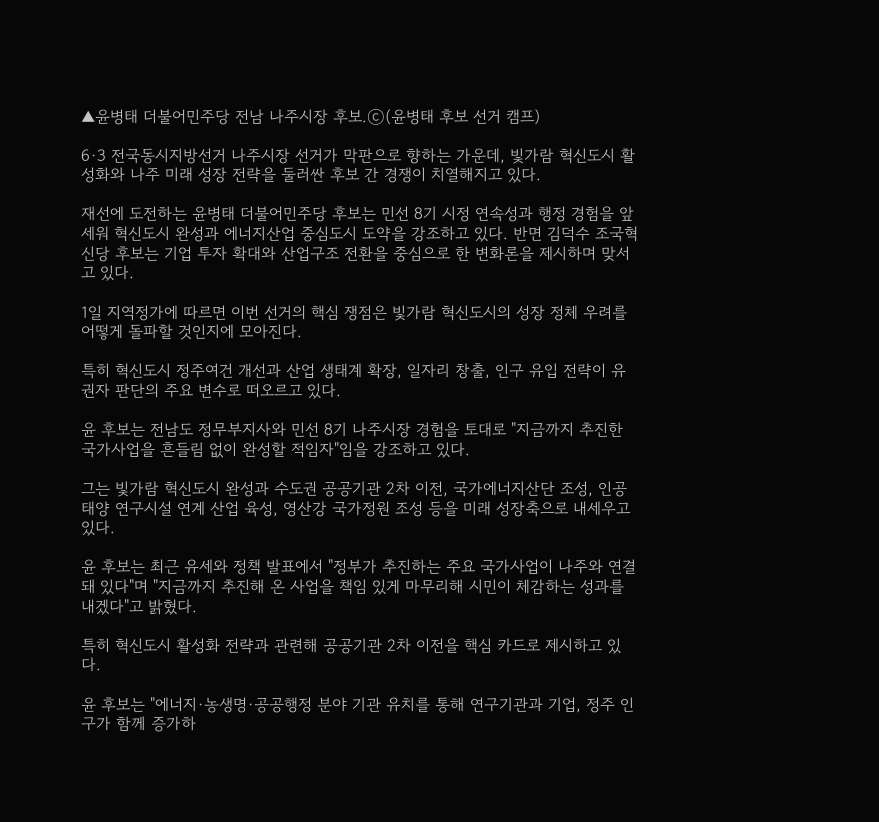▲윤병태 더불어민주당 전남 나주시장 후보.ⓒ(윤병태 후보 선거 캠프)

6·3 전국동시지방선거 나주시장 선거가 막판으로 향하는 가운데, 빛가람 혁신도시 활성화와 나주 미래 성장 전략을 둘러싼 후보 간 경쟁이 치열해지고 있다.

재선에 도전하는 윤병태 더불어민주당 후보는 민선 8기 시정 연속성과 행정 경험을 앞세워 혁신도시 완성과 에너지산업 중심도시 도약을 강조하고 있다. 반면 김덕수 조국혁신당 후보는 기업 투자 확대와 산업구조 전환을 중심으로 한 변화론을 제시하며 맞서고 있다.

1일 지역정가에 따르면 이번 선거의 핵심 쟁점은 빛가람 혁신도시의 성장 정체 우려를 어떻게 돌파할 것인지에 모아진다.

특히 혁신도시 정주여건 개선과 산업 생태계 확장, 일자리 창출, 인구 유입 전략이 유권자 판단의 주요 변수로 떠오르고 있다.

윤 후보는 전남도 정무부지사와 민선 8기 나주시장 경험을 토대로 "지금까지 추진한 국가사업을 흔들림 없이 완성할 적임자"임을 강조하고 있다.

그는 빛가람 혁신도시 완성과 수도권 공공기관 2차 이전, 국가에너지산단 조성, 인공태양 연구시설 연계 산업 육성, 영산강 국가정원 조성 등을 미래 성장축으로 내세우고 있다.

윤 후보는 최근 유세와 정책 발표에서 "정부가 추진하는 주요 국가사업이 나주와 연결돼 있다"며 "지금까지 추진해 온 사업을 책임 있게 마무리해 시민이 체감하는 성과를 내겠다"고 밝혔다.

특히 혁신도시 활성화 전략과 관련해 공공기관 2차 이전을 핵심 카드로 제시하고 있다.

윤 후보는 "에너지·농생명·공공행정 분야 기관 유치를 통해 연구기관과 기업, 정주 인구가 함께 증가하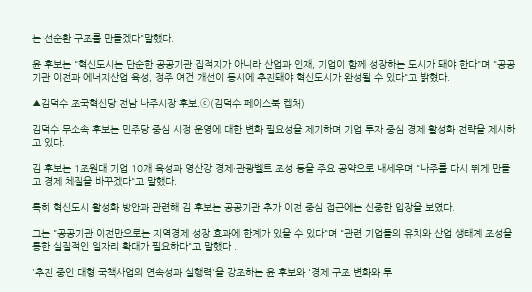는 선순환 구조를 만들겠다"말했다.

윤 후보는 "혁신도시는 단순한 공공기관 집적지가 아니라 산업과 인재, 기업이 함께 성장하는 도시가 돼야 한다"며 "공공기관 이전과 에너지산업 육성, 정주 여건 개선이 동시에 추진돼야 혁신도시가 완성될 수 있다"고 밝혔다.

▲김덕수 조국혁신당 전남 나주시장 후보.ⓒ(김덕수 페이스북 켑처)

김덕수 무소속 후보는 민주당 중심 시정 운영에 대한 변화 필요성을 제기하며 기업 투자 중심 경제 활성화 전략을 제시하고 있다.

김 후보는 1조원대 기업 10개 육성과 영산강 경제·관광벨트 조성 등을 주요 공약으로 내세우며 "나주를 다시 뛰게 만들고 경제 체질을 바꾸겠다"고 말했다.

특히 혁신도시 활성화 방안과 관련해 김 후보는 공공기관 추가 이전 중심 접근에는 신중한 입장을 보였다.

그는 "공공기관 이전만으로는 지역경제 성장 효과에 한계가 있을 수 있다"며 "관련 기업들의 유치와 산업 생태계 조성을 통한 실질적인 일자리 확대가 필요하다"고 말했다 .

'추진 중인 대형 국책사업의 연속성과 실행력'을 강조하는 윤 후보와 '경제 구조 변화와 투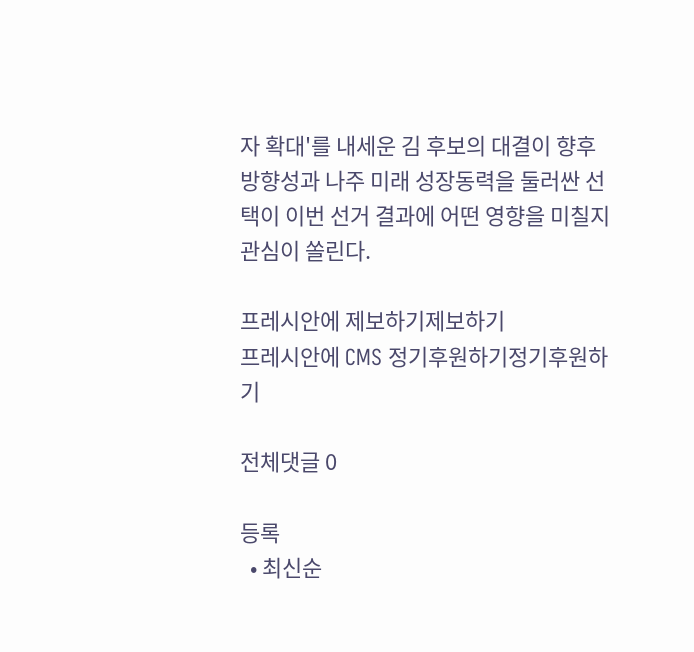자 확대'를 내세운 김 후보의 대결이 향후 방향성과 나주 미래 성장동력을 둘러싼 선택이 이번 선거 결과에 어떤 영향을 미칠지 관심이 쏠린다.

프레시안에 제보하기제보하기
프레시안에 CMS 정기후원하기정기후원하기

전체댓글 0

등록
  • 최신순